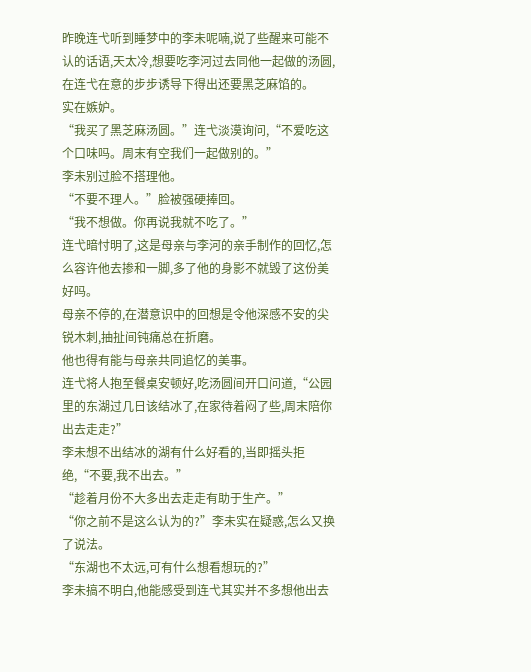昨晚连弋听到睡梦中的李未呢喃,说了些醒来可能不认的话语,天太冷,想要吃李河过去同他一起做的汤圆,在连弋在意的步步诱导下得出还要黑芝麻馅的。
实在嫉妒。
“我买了黑芝麻汤圆。”连弋淡漠询问,“不爱吃这个口味吗。周末有空我们一起做别的。”
李未别过脸不搭理他。
“不要不理人。”脸被强硬捧回。
“我不想做。你再说我就不吃了。”
连弋暗忖明了,这是母亲与李河的亲手制作的回忆,怎么容许他去掺和一脚,多了他的身影不就毁了这份美好吗。
母亲不停的,在潜意识中的回想是令他深感不安的尖锐木刺,抽扯间钝痛总在折磨。
他也得有能与母亲共同追忆的美事。
连弋将人抱至餐桌安顿好,吃汤圆间开口问道,“公园里的东湖过几日该结冰了,在家待着闷了些,周末陪你出去走走?”
李未想不出结冰的湖有什么好看的,当即摇头拒绝,“不要,我不出去。”
“趁着月份不大多出去走走有助于生产。”
“你之前不是这么认为的?”李未实在疑惑,怎么又换了说法。
“东湖也不太远,可有什么想看想玩的?”
李未搞不明白,他能感受到连弋其实并不多想他出去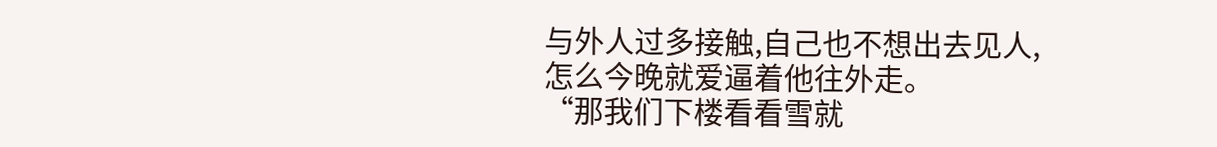与外人过多接触,自己也不想出去见人,怎么今晚就爱逼着他往外走。
“那我们下楼看看雪就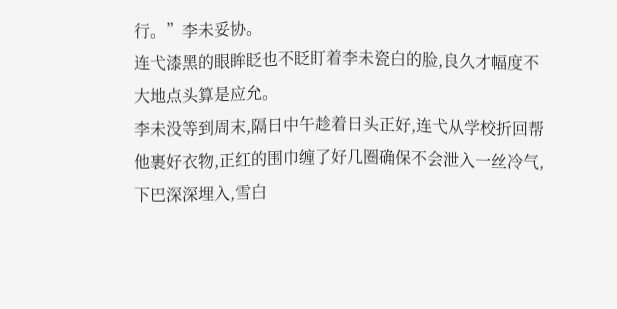行。”李未妥协。
连弋漆黑的眼眸眨也不眨盯着李未瓷白的脸,良久才幅度不大地点头算是应允。
李未没等到周末,隔日中午趁着日头正好,连弋从学校折回帮他裹好衣物,正红的围巾缠了好几圈确保不会泄入一丝冷气,下巴深深埋入,雪白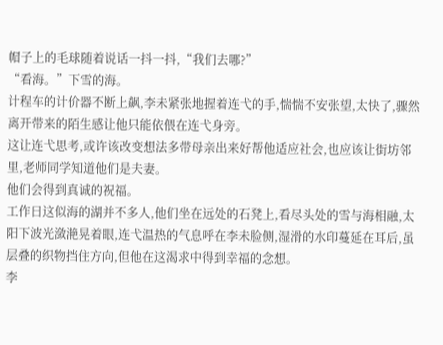帽子上的毛球随着说话一抖一抖,“我们去哪?”
“看海。”下雪的海。
计程车的计价器不断上飙,李未紧张地握着连弋的手,惴惴不安张望,太快了,骤然离开带来的陌生感让他只能依偎在连弋身旁。
这让连弋思考,或许该改变想法多带母亲出来好帮他适应社会,也应该让街坊邻里,老师同学知道他们是夫妻。
他们会得到真诚的祝福。
工作日这似海的湖并不多人,他们坐在远处的石凳上,看尽头处的雪与海相融,太阳下波光潋滟晃着眼,连弋温热的气息呼在李未脸侧,湿滑的水印蔓延在耳后,虽层叠的织物挡住方向,但他在这渴求中得到幸福的念想。
李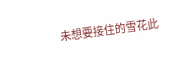未想要接住的雪花此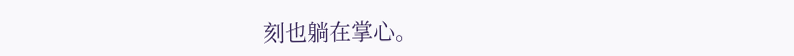刻也躺在掌心。